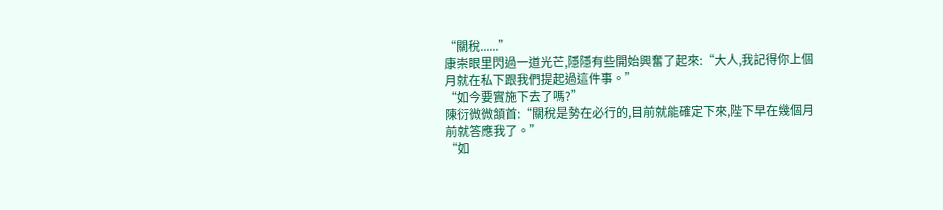“關稅......”
康崇眼里閃過一道光芒,隱隱有些開始興奮了起來:“大人,我記得你上個月就在私下跟我們提起過這件事。”
“如今要實施下去了嗎?”
陳衍微微頷首:“關稅是勢在必行的,目前就能確定下來,陛下早在幾個月前就答應我了。”
“如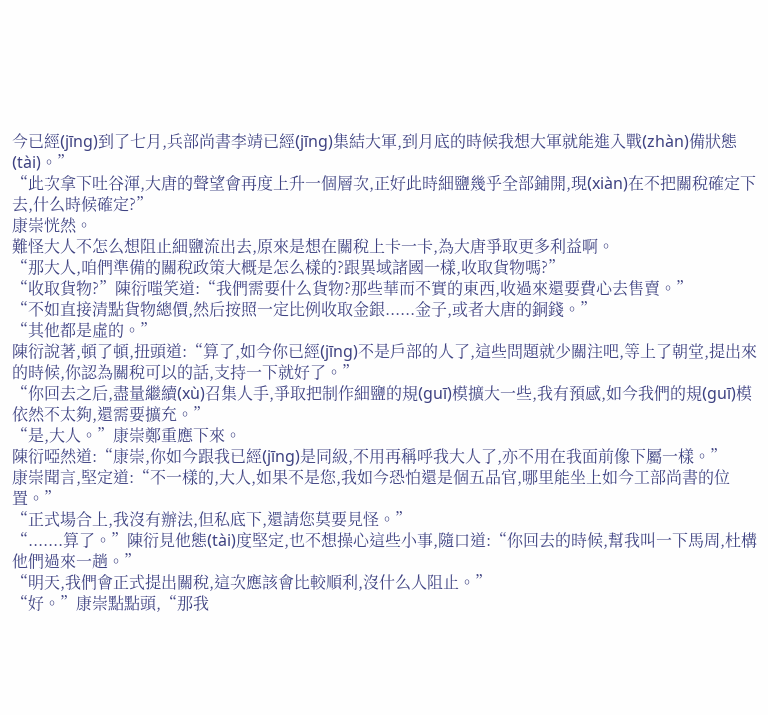今已經(jīng)到了七月,兵部尚書李靖已經(jīng)集結大軍,到月底的時候我想大軍就能進入戰(zhàn)備狀態(tài)。”
“此次拿下吐谷渾,大唐的聲望會再度上升一個層次,正好此時細鹽幾乎全部鋪開,現(xiàn)在不把關稅確定下去,什么時候確定?”
康崇恍然。
難怪大人不怎么想阻止細鹽流出去,原來是想在關稅上卡一卡,為大唐爭取更多利益啊。
“那大人,咱們準備的關稅政策大概是怎么樣的?跟異域諸國一樣,收取貨物嗎?”
“收取貨物?”陳衍嗤笑道:“我們需要什么貨物?那些華而不實的東西,收過來還要費心去售賣。”
“不如直接清點貨物總價,然后按照一定比例收取金銀......金子,或者大唐的銅錢。”
“其他都是虛的。”
陳衍說著,頓了頓,扭頭道:“算了,如今你已經(jīng)不是戶部的人了,這些問題就少關注吧,等上了朝堂,提出來的時候,你認為關稅可以的話,支持一下就好了。”
“你回去之后,盡量繼續(xù)召集人手,爭取把制作細鹽的規(guī)模擴大一些,我有預感,如今我們的規(guī)模依然不太夠,還需要擴充。”
“是,大人。”康崇鄭重應下來。
陳衍啞然道:“康崇,你如今跟我已經(jīng)是同級,不用再稱呼我大人了,亦不用在我面前像下屬一樣。”
康崇聞言,堅定道:“不一樣的,大人,如果不是您,我如今恐怕還是個五品官,哪里能坐上如今工部尚書的位置。”
“正式場合上,我沒有辦法,但私底下,還請您莫要見怪。”
“.......算了。”陳衍見他態(tài)度堅定,也不想操心這些小事,隨口道:“你回去的時候,幫我叫一下馬周,杜構他們過來一趟。”
“明天,我們會正式提出關稅,這次應該會比較順利,沒什么人阻止。”
“好。”康崇點點頭,“那我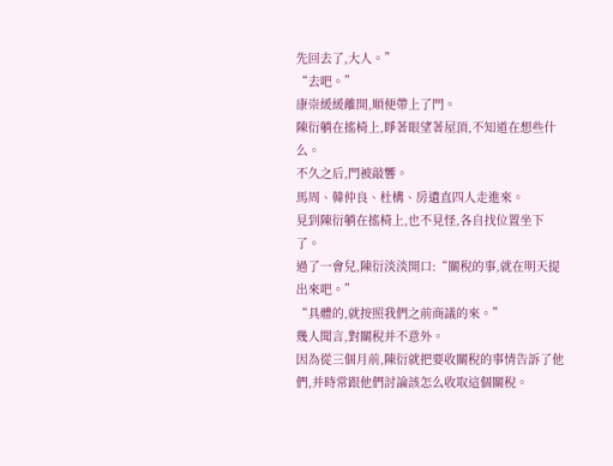先回去了,大人。”
“去吧。”
康崇緩緩離開,順便帶上了門。
陳衍躺在搖椅上,睜著眼望著屋頂,不知道在想些什么。
不久之后,門被敲響。
馬周、韓仲良、杜構、房遺直四人走進來。
見到陳衍躺在搖椅上,也不見怪,各自找位置坐下了。
過了一會兒,陳衍淡淡開口:“關稅的事,就在明天提出來吧。”
“具體的,就按照我們之前商議的來。”
幾人聞言,對關稅并不意外。
因為從三個月前,陳衍就把要收關稅的事情告訴了他們,并時常跟他們討論該怎么收取這個關稅。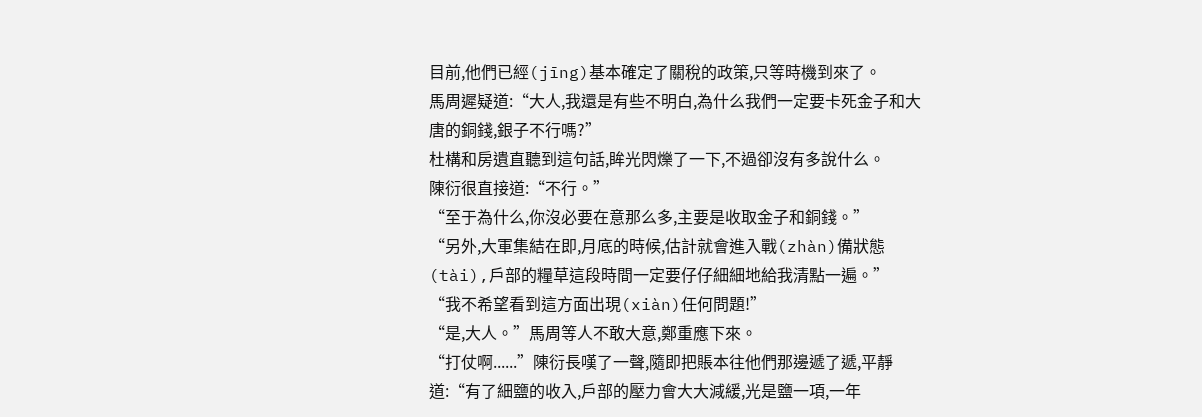目前,他們已經(jīng)基本確定了關稅的政策,只等時機到來了。
馬周遲疑道:“大人,我還是有些不明白,為什么我們一定要卡死金子和大唐的銅錢,銀子不行嗎?”
杜構和房遺直聽到這句話,眸光閃爍了一下,不過卻沒有多說什么。
陳衍很直接道:“不行。”
“至于為什么,你沒必要在意那么多,主要是收取金子和銅錢。”
“另外,大軍集結在即,月底的時候,估計就會進入戰(zhàn)備狀態(tài),戶部的糧草這段時間一定要仔仔細細地給我清點一遍。”
“我不希望看到這方面出現(xiàn)任何問題!”
“是,大人。”馬周等人不敢大意,鄭重應下來。
“打仗啊......”陳衍長嘆了一聲,隨即把賬本往他們那邊遞了遞,平靜道:“有了細鹽的收入,戶部的壓力會大大減緩,光是鹽一項,一年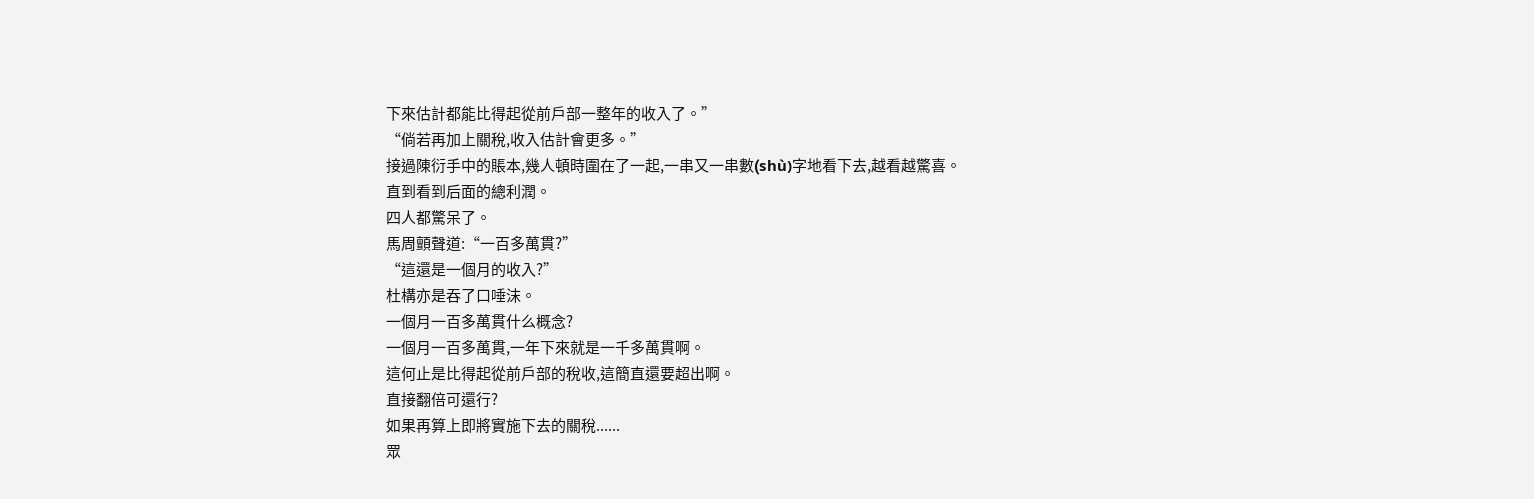下來估計都能比得起從前戶部一整年的收入了。”
“倘若再加上關稅,收入估計會更多。”
接過陳衍手中的賬本,幾人頓時圍在了一起,一串又一串數(shù)字地看下去,越看越驚喜。
直到看到后面的總利潤。
四人都驚呆了。
馬周顫聲道:“一百多萬貫?”
“這還是一個月的收入?”
杜構亦是吞了口唾沫。
一個月一百多萬貫什么概念?
一個月一百多萬貫,一年下來就是一千多萬貫啊。
這何止是比得起從前戶部的稅收,這簡直還要超出啊。
直接翻倍可還行?
如果再算上即將實施下去的關稅......
眾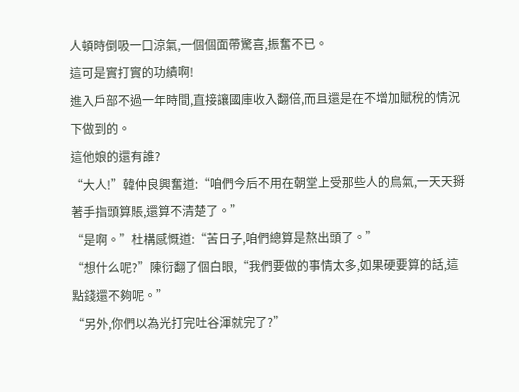人頓時倒吸一口涼氣,一個個面帶驚喜,振奮不已。
這可是實打實的功績啊!
進入戶部不過一年時間,直接讓國庫收入翻倍,而且還是在不增加賦稅的情況下做到的。
這他娘的還有誰?
“大人!”韓仲良興奮道:“咱們今后不用在朝堂上受那些人的鳥氣,一天天掰著手指頭算賬,還算不清楚了。”
“是啊。”杜構感慨道:“苦日子,咱們總算是熬出頭了。”
“想什么呢?”陳衍翻了個白眼,“我們要做的事情太多,如果硬要算的話,這點錢還不夠呢。”
“另外,你們以為光打完吐谷渾就完了?”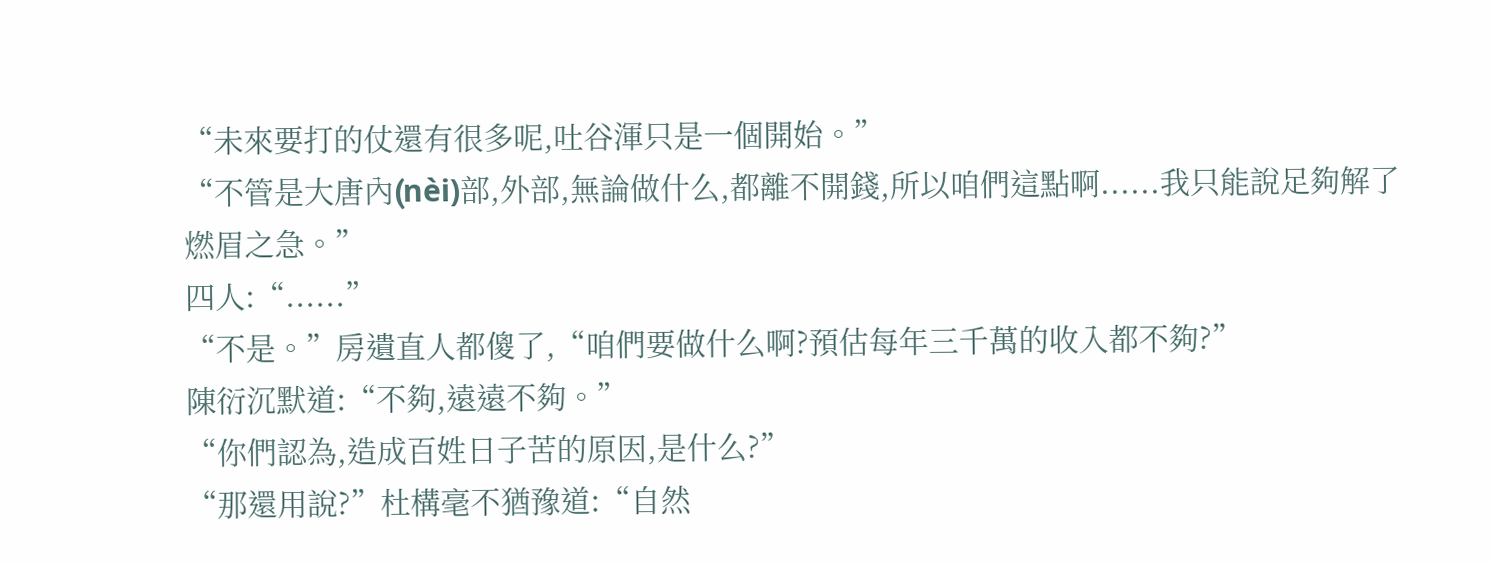“未來要打的仗還有很多呢,吐谷渾只是一個開始。”
“不管是大唐內(nèi)部,外部,無論做什么,都離不開錢,所以咱們這點啊......我只能說足夠解了燃眉之急。”
四人:“......”
“不是。”房遺直人都傻了,“咱們要做什么啊?預估每年三千萬的收入都不夠?”
陳衍沉默道:“不夠,遠遠不夠。”
“你們認為,造成百姓日子苦的原因,是什么?”
“那還用說?”杜構毫不猶豫道:“自然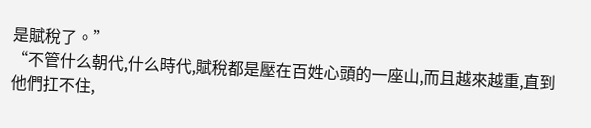是賦稅了。”
“不管什么朝代,什么時代,賦稅都是壓在百姓心頭的一座山,而且越來越重,直到他們扛不住,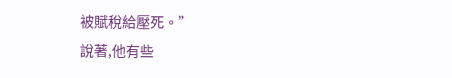被賦稅給壓死。”
說著,他有些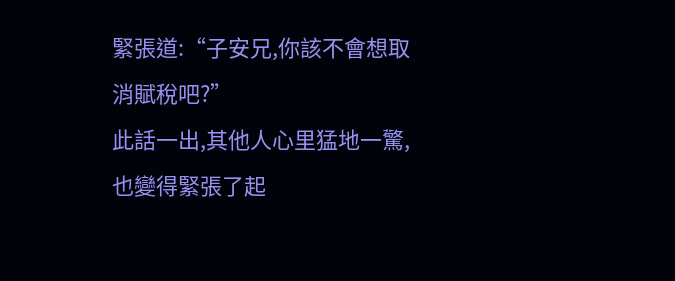緊張道:“子安兄,你該不會想取消賦稅吧?”
此話一出,其他人心里猛地一驚,也變得緊張了起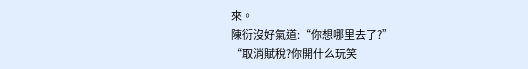來。
陳衍沒好氣道:“你想哪里去了?”
“取消賦稅?你開什么玩笑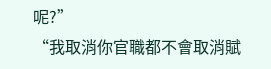呢?”
“我取消你官職都不會取消賦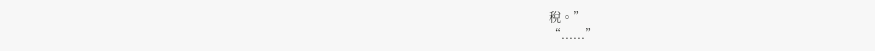稅。”
“......”